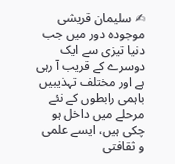✍ سلیمان قریشی
موجودہ دور میں جب دنیا تیزی سے ایک دوسرے کے قریب آ رہی ہے اور مختلف تہذیبیں باہمی رابطوں کے نئے مرحلے میں داخل ہو چکی ہیں، ایسے علمی و ثقافتی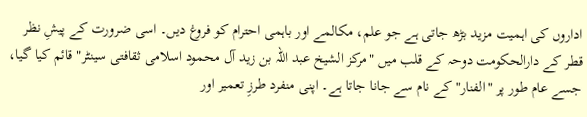اداروں کی اہمیت مزید بڑھ جاتی ہے جو علم، مکالمے اور باہمی احترام کو فروغ دیں۔ اسی ضرورت کے پیشِ نظر قطر کے دارالحکومت دوحہ کے قلب میں "مرکز الشیخ عبد اللہ بن زید آل محمود اسلامی ثقافتی سینٹر" قائم کیا گیا، جسے عام طور پر "الفنار" کے نام سے جانا جاتا ہے۔ اپنی منفرد طرزِ تعمیر اور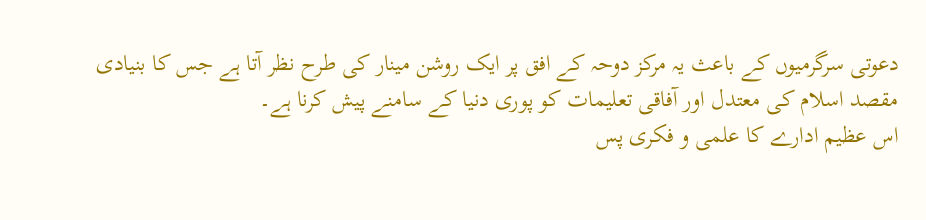دعوتی سرگرمیوں کے باعث یہ مرکز دوحہ کے افق پر ایک روشن مینار کی طرح نظر آتا ہے جس کا بنیادی مقصد اسلام کی معتدل اور آفاقی تعلیمات کو پوری دنیا کے سامنے پیش کرنا ہے۔
اس عظیم ادارے کا علمی و فکری پس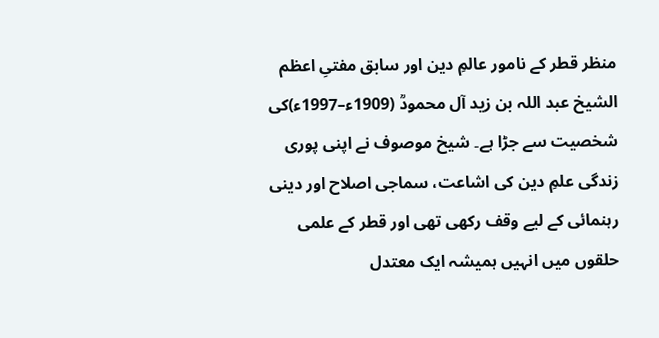منظر قطر کے نامور عالمِ دین اور سابق مفتیِ اعظم الشیخ عبد اللہ بن زید آل محمودؒ (1909ء–1997ء)کی شخصیت سے جڑا ہے۔ شیخ موصوف نے اپنی پوری زندگی علمِ دین کی اشاعت، سماجی اصلاح اور دینی رہنمائی کے لیے وقف رکھی تھی اور قطر کے علمی حلقوں میں انہیں ہمیشہ ایک معتدل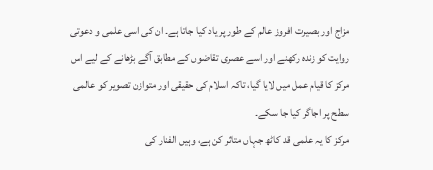مزاج اور بصیرت افروز عالم کے طور پر یاد کیا جاتا ہے۔ ان کی اسی علمی و دعوتی روایت کو زندہ رکھنے اور اسے عصری تقاضوں کے مطابق آگے بڑھانے کے لیے اس مرکز کا قیام عمل میں لایا گیا، تاکہ اسلام کی حقیقی اور متوازن تصویر کو عالمی سطح پر اجاگر کیا جا سکے۔
مرکز کا یہ علمی قد کاٹھ جہاں متاثر کن ہے، وہیں الفنار کی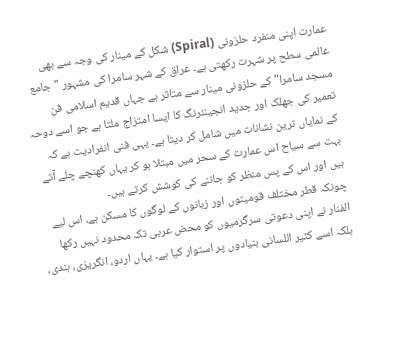عمارت اپنی منفرد حلزونی (Spiral) شکل کے مینار کی وجہ سے بھی عالمی سطح پر شہرت رکھتی ہے۔ عراق کے شہر سامرا کی مشہور "جامع مسجد سامرا" کے حلزونی مینار سے متاثر ہے جہاں قدیم اسلامی فنِ تعمیر کی جھلک اور جدید انجینئرنگ کا ایسا امتزاج ملتا ہے جو اسے دوحہ کے نمایاں ترین نشانات میں شامل کر دیتا ہے۔ یہی فنی انفرادیت ہے کہ بہت سے سیاح اس عمارت کے سحر میں مبتلا ہو کر یہاں کھنچے چلے آتے ہیں اور اس کے پس منظر کو جاننے کی کوشش کرتے ہیں۔
چونکہ قطر مختلف قومیتوں اور زبانوں کے لوگوں کا مسکن ہے، اس لیے الفنار نے اپنی دعوتی سرگرمیوں کو محض عربی تک محدود نہیں رکھا بلکہ اسے کثیر اللسانی بنیادوں پر استوار کیا ہے۔ یہاں اردو، انگریزی، ہندی،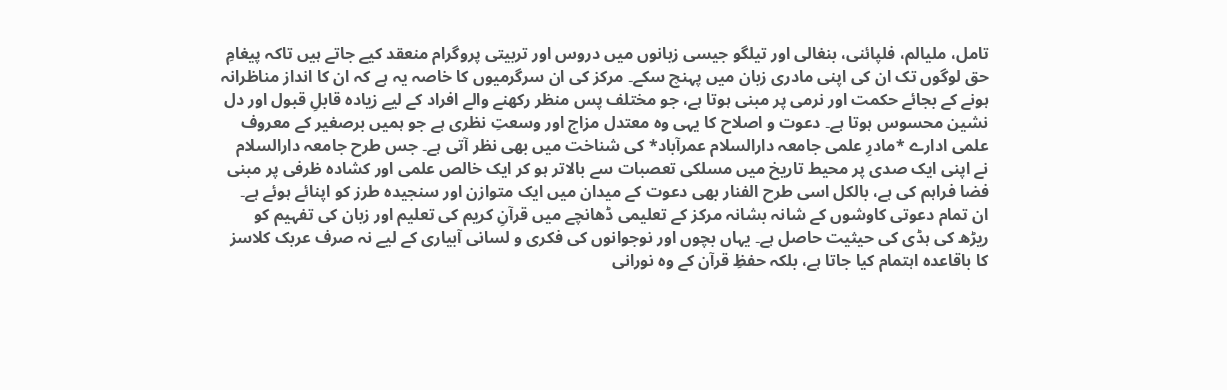تامل، ملیالم، فلپائنی، بنغالی اور تیلگو جیسی زبانوں میں دروس اور تربیتی پروگرام منعقد کیے جاتے ہیں تاکہ پیغامِ حق لوگوں تک ان کی اپنی مادری زبان میں پہنچ سکے۔ مرکز کی ان سرگرمیوں کا خاصہ یہ ہے کہ ان کا انداز مناظرانہ ہونے کے بجائے حکمت اور نرمی پر مبنی ہوتا ہے، جو مختلف پس منظر رکھنے والے افراد کے لیے زیادہ قابلِ قبول اور دل نشین محسوس ہوتا ہے۔ دعوت و اصلاح کا یہی وہ معتدل مزاج اور وسعتِ نظری ہے جو ہمیں برصغیر کے معروف علمی ادارے *مادرِ علمی جامعہ دارالسلام عمرآباد* کی شناخت میں بھی نظر آتی ہے۔ جس طرح جامعہ دارالسلام نے اپنی ایک صدی پر محیط تاریخ میں مسلکی تعصبات سے بالاتر ہو کر ایک خالص علمی اور کشادہ ظرفی پر مبنی فضا فراہم کی ہے، بالکل اسی طرح الفنار بھی دعوت کے میدان میں ایک متوازن اور سنجیدہ طرز کو اپنائے ہوئے ہے۔
ان تمام دعوتی کاوشوں کے شانہ بشانہ مرکز کے تعلیمی ڈھانچے میں قرآنِ کریم کی تعلیم اور زبان کی تفہیم کو ریڑھ کی ہڈی کی حیثیت حاصل ہے۔ یہاں بچوں اور نوجوانوں کی فکری و لسانی آبیاری کے لیے نہ صرف عربک کلاسز کا باقاعدہ اہتمام کیا جاتا ہے، بلکہ حفظِ قرآن کے وہ نورانی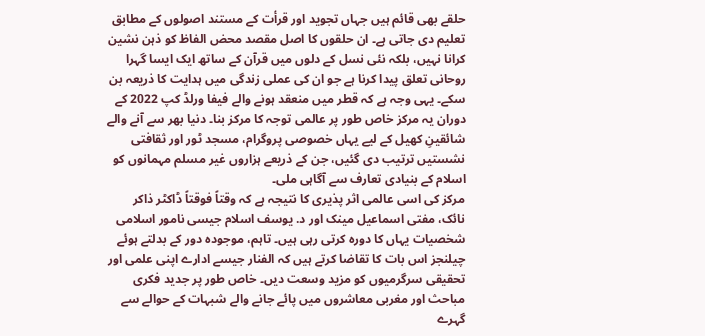حلقے بھی قائم ہیں جہاں تجوید اور قرأت کے مستند اصولوں کے مطابق تعلیم دی جاتی ہے۔ ان حلقوں کا اصل مقصد محض الفاظ کو ذہن نشین کرانا نہیں، بلکہ نئی نسل کے دلوں میں قرآن کے ساتھ ایک ایسا گہرا روحانی تعلق پیدا کرنا ہے جو ان کی عملی زندگی میں ہدایت کا ذریعہ بن سکے۔ یہی وجہ ہے کہ قطر میں منعقد ہونے والے فیفا ورلڈ کپ 2022 کے دوران یہ مرکز خاص طور پر عالمی توجہ کا مرکز بنا۔ دنیا بھر سے آنے والے شائقینِ کھیل کے لیے یہاں خصوصی پروگرام، مسجد ٹور اور ثقافتی نشستیں ترتیب دی گئیں، جن کے ذریعے ہزاروں غیر مسلم مہمانوں کو اسلام کے بنیادی تعارف سے آگاہی ملی۔
مرکز کی اسی عالمی اثر پذیری کا نتیجہ ہے کہ وقتاً فوقتاً ڈاکٹر ذاکر نائک، مفتی اسماعیل مینک اور د. یوسف اسلام جیسی نامور اسلامی شخصیات یہاں کا دورہ کرتی رہی ہیں۔ تاہم، موجودہ دور کے بدلتے ہوئے چیلنجز اس بات کا تقاضا کرتے ہیں کہ الفنار جیسے ادارے اپنی علمی اور تحقیقی سرگرمیوں کو مزید وسعت دیں۔ خاص طور پر جدید فکری مباحث اور مغربی معاشروں میں پائے جانے والے شبہات کے حوالے سے گہرے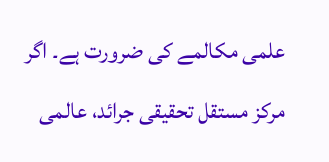علمی مکالمے کی ضرورت ہے۔ اگر مرکز مستقل تحقیقی جرائد، عالمی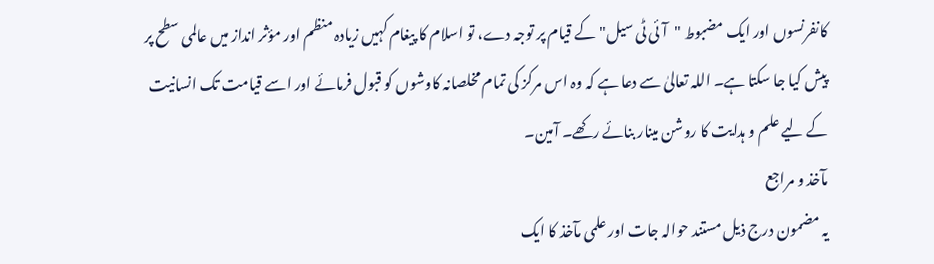کانفرنسوں اور ایک مضبوط "آئی ٹی سیل" کے قیام پر توجہ دے، تو اسلام کا پیغام کہیں زیادہ منظم اور مؤثر انداز میں عالمی سطح پر پیش کیا جا سکتا ہے۔ اللہ تعالیٰ سے دعا ہے کہ وہ اس مرکز کی تمام مخلصانہ کاوشوں کو قبول فرمائے اور اسے قیامت تک انسانیت کے لیے علم و ہدایت کا روشن مینار بنائے رکھے۔ آمین۔
مآخذ و مراجع
یہ مضمون درج ذیل مستند حوالہ جات اور علمی مآخذ کا ایک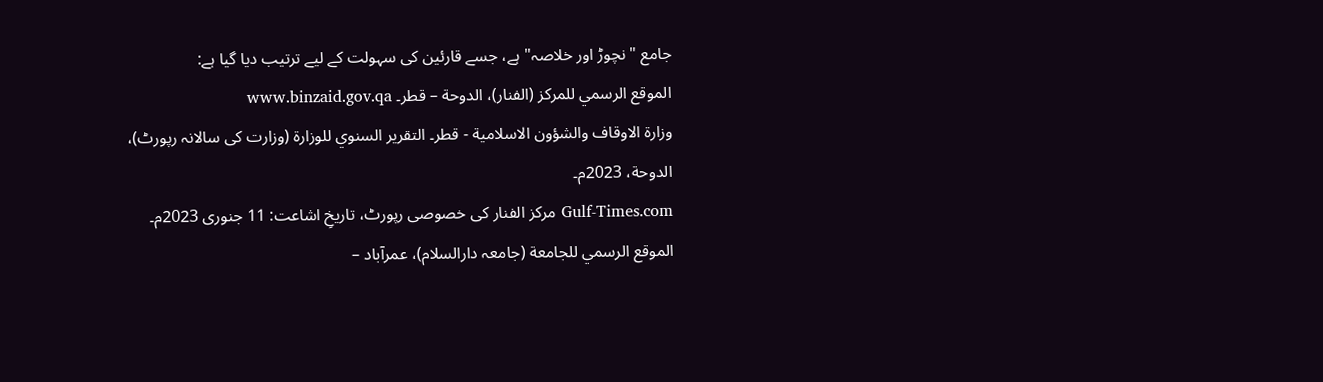جامع "نچوڑ اور خلاصہ" ہے، جسے قارئین کی سہولت کے لیے ترتیب دیا گیا ہے:
الموقع الرسمي للمركز (الفنار)، الدوحة – قطر۔ www.binzaid.gov.qa
وزارة الاوقاف والشؤون الاسلامية - قطر۔ التقرير السنوي للوزارة (وزارت کی سالانہ رپورٹ)، الدوحة، 2023م۔
Gulf-Times.com مرکز الفنار کی خصوصی رپورٹ، تاریخِ اشاعت: 11 جنوری 2023م۔
الموقع الرسمي للجامعة (جامعہ دارالسلام)، عمرآباد –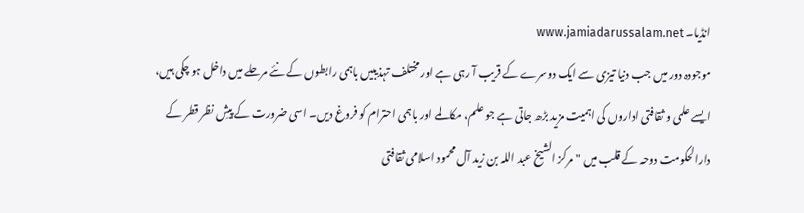انڈیا۔ www.jamiadarussalam.net
موجودہ دور میں جب دنیا تیزی سے ایک دوسرے کے قریب آ رہی ہے اور مختلف تہذیبیں باہمی رابطوں کے نئے مرحلے میں داخل ہو چکی ہیں، ایسے علمی و ثقافتی اداروں کی اہمیت مزید بڑھ جاتی ہے جو علم، مکالمے اور باہمی احترام کو فروغ دیں۔ اسی ضرورت کے پیشِ نظر قطر کے دارالحکومت دوحہ کے قلب میں "مرکز الشیخ عبد اللہ بن زید آل محمود اسلامی ثقافتی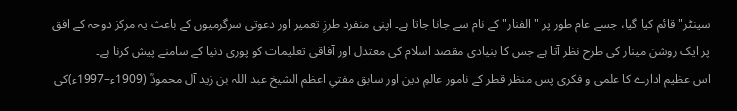سینٹر" قائم کیا گیا، جسے عام طور پر "الفنار" کے نام سے جانا جاتا ہے۔ اپنی منفرد طرزِ تعمیر اور دعوتی سرگرمیوں کے باعث یہ مرکز دوحہ کے افق پر ایک روشن مینار کی طرح نظر آتا ہے جس کا بنیادی مقصد اسلام کی معتدل اور آفاقی تعلیمات کو پوری دنیا کے سامنے پیش کرنا ہے۔
اس عظیم ادارے کا علمی و فکری پس منظر قطر کے نامور عالمِ دین اور سابق مفتیِ اعظم الشیخ عبد اللہ بن زید آل محمودؒ (1909ء–1997ء)کی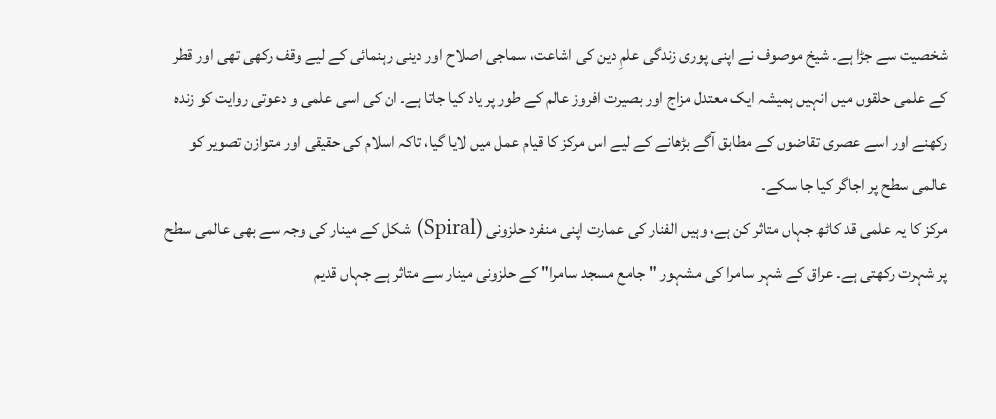شخصیت سے جڑا ہے۔ شیخ موصوف نے اپنی پوری زندگی علمِ دین کی اشاعت، سماجی اصلاح اور دینی رہنمائی کے لیے وقف رکھی تھی اور قطر کے علمی حلقوں میں انہیں ہمیشہ ایک معتدل مزاج اور بصیرت افروز عالم کے طور پر یاد کیا جاتا ہے۔ ان کی اسی علمی و دعوتی روایت کو زندہ رکھنے اور اسے عصری تقاضوں کے مطابق آگے بڑھانے کے لیے اس مرکز کا قیام عمل میں لایا گیا، تاکہ اسلام کی حقیقی اور متوازن تصویر کو عالمی سطح پر اجاگر کیا جا سکے۔
مرکز کا یہ علمی قد کاٹھ جہاں متاثر کن ہے، وہیں الفنار کی عمارت اپنی منفرد حلزونی (Spiral) شکل کے مینار کی وجہ سے بھی عالمی سطح پر شہرت رکھتی ہے۔ عراق کے شہر سامرا کی مشہور "جامع مسجد سامرا" کے حلزونی مینار سے متاثر ہے جہاں قدیم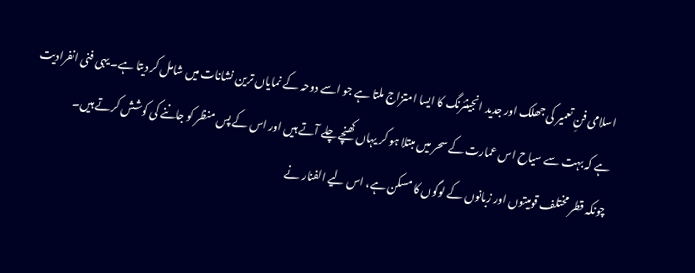اسلامی فنِ تعمیر کی جھلک اور جدید انجینئرنگ کا ایسا امتزاج ملتا ہے جو اسے دوحہ کے نمایاں ترین نشانات میں شامل کر دیتا ہے۔ یہی فنی انفرادیت ہے کہ بہت سے سیاح اس عمارت کے سحر میں مبتلا ہو کر یہاں کھنچے چلے آتے ہیں اور اس کے پس منظر کو جاننے کی کوشش کرتے ہیں۔
چونکہ قطر مختلف قومیتوں اور زبانوں کے لوگوں کا مسکن ہے، اس لیے الفنار نے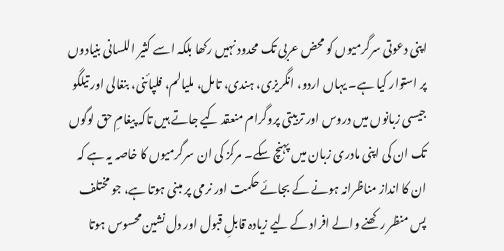اپنی دعوتی سرگرمیوں کو محض عربی تک محدود نہیں رکھا بلکہ اسے کثیر اللسانی بنیادوں پر استوار کیا ہے۔ یہاں اردو، انگریزی، ہندی، تامل، ملیالم، فلپائنی، بنغالی اور تیلگو جیسی زبانوں میں دروس اور تربیتی پروگرام منعقد کیے جاتے ہیں تاکہ پیغامِ حق لوگوں تک ان کی اپنی مادری زبان میں پہنچ سکے۔ مرکز کی ان سرگرمیوں کا خاصہ یہ ہے کہ ان کا انداز مناظرانہ ہونے کے بجائے حکمت اور نرمی پر مبنی ہوتا ہے، جو مختلف پس منظر رکھنے والے افراد کے لیے زیادہ قابلِ قبول اور دل نشین محسوس ہوتا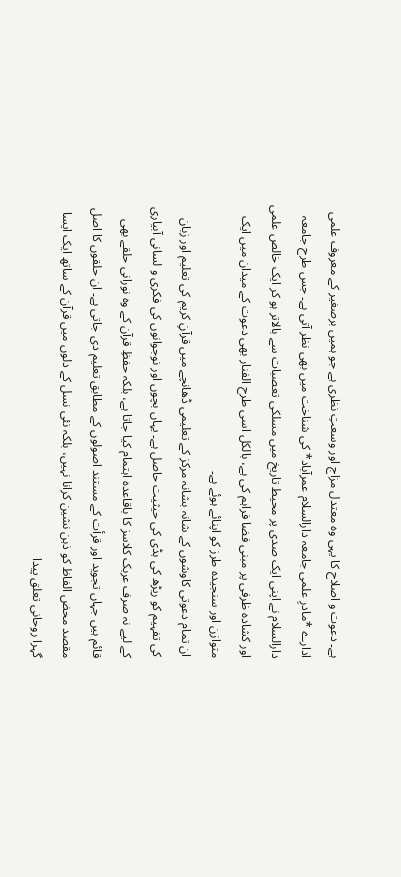ہے۔ دعوت و اصلاح کا یہی وہ معتدل مزاج اور وسعتِ نظری ہے جو ہمیں برصغیر کے معروف علمی ادارے *مادرِ علمی جامعہ دارالسلام عمرآباد* کی شناخت میں بھی نظر آتی ہے۔ جس طرح جامعہ دارالسلام نے اپنی ایک صدی پر محیط تاریخ میں مسلکی تعصبات سے بالاتر ہو کر ایک خالص علمی اور کشادہ ظرفی پر مبنی فضا فراہم کی ہے، بالکل اسی طرح الفنار بھی دعوت کے میدان میں ایک متوازن اور سنجیدہ طرز کو اپنائے ہوئے ہے۔
ان تمام دعوتی کاوشوں کے شانہ بشانہ مرکز کے تعلیمی ڈھانچے میں قرآنِ کریم کی تعلیم اور زبان کی تفہیم کو ریڑھ کی ہڈی کی حیثیت حاصل ہے۔ یہاں بچوں اور نوجوانوں کی فکری و لسانی آبیاری کے لیے نہ صرف عربک کلاسز کا باقاعدہ اہتمام کیا جاتا ہے، بلکہ حفظِ قرآن کے وہ نورانی حلقے بھی قائم ہیں جہاں تجوید اور قرأت کے مستند اصولوں کے مطابق تعلیم دی جاتی ہے۔ ان حلقوں کا اصل مقصد محض الفاظ کو ذہن نشین کرانا نہیں، بلکہ نئی نسل کے دلوں میں قرآن کے ساتھ ایک ایسا گہرا روحانی تعلق پیدا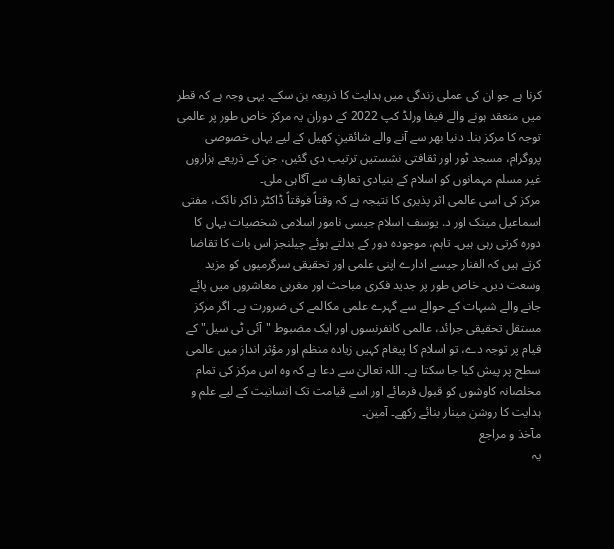کرنا ہے جو ان کی عملی زندگی میں ہدایت کا ذریعہ بن سکے۔ یہی وجہ ہے کہ قطر میں منعقد ہونے والے فیفا ورلڈ کپ 2022 کے دوران یہ مرکز خاص طور پر عالمی توجہ کا مرکز بنا۔ دنیا بھر سے آنے والے شائقینِ کھیل کے لیے یہاں خصوصی پروگرام، مسجد ٹور اور ثقافتی نشستیں ترتیب دی گئیں، جن کے ذریعے ہزاروں غیر مسلم مہمانوں کو اسلام کے بنیادی تعارف سے آگاہی ملی۔
مرکز کی اسی عالمی اثر پذیری کا نتیجہ ہے کہ وقتاً فوقتاً ڈاکٹر ذاکر نائک، مفتی اسماعیل مینک اور د. یوسف اسلام جیسی نامور اسلامی شخصیات یہاں کا دورہ کرتی رہی ہیں۔ تاہم، موجودہ دور کے بدلتے ہوئے چیلنجز اس بات کا تقاضا کرتے ہیں کہ الفنار جیسے ادارے اپنی علمی اور تحقیقی سرگرمیوں کو مزید وسعت دیں۔ خاص طور پر جدید فکری مباحث اور مغربی معاشروں میں پائے جانے والے شبہات کے حوالے سے گہرے علمی مکالمے کی ضرورت ہے۔ اگر مرکز مستقل تحقیقی جرائد، عالمی کانفرنسوں اور ایک مضبوط "آئی ٹی سیل" کے قیام پر توجہ دے، تو اسلام کا پیغام کہیں زیادہ منظم اور مؤثر انداز میں عالمی سطح پر پیش کیا جا سکتا ہے۔ اللہ تعالیٰ سے دعا ہے کہ وہ اس مرکز کی تمام مخلصانہ کاوشوں کو قبول فرمائے اور اسے قیامت تک انسانیت کے لیے علم و ہدایت کا روشن مینار بنائے رکھے۔ آمین۔
مآخذ و مراجع
یہ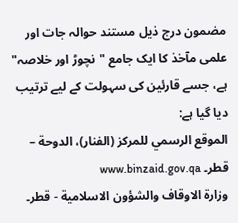مضمون درج ذیل مستند حوالہ جات اور علمی مآخذ کا ایک جامع "نچوڑ اور خلاصہ" ہے، جسے قارئین کی سہولت کے لیے ترتیب دیا گیا ہے:
الموقع الرسمي للمركز (الفنار)، الدوحة – قطر۔ www.binzaid.gov.qa
وزارة الاوقاف والشؤون الاسلامية - قطر۔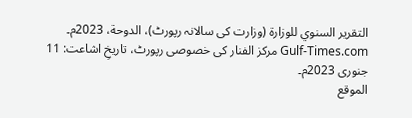التقرير السنوي للوزارة (وزارت کی سالانہ رپورٹ)، الدوحة، 2023م۔
Gulf-Times.com مرکز الفنار کی خصوصی رپورٹ، تاریخِ اشاعت: 11 جنوری 2023م۔
الموقع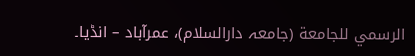الرسمي للجامعة (جامعہ دارالسلام)، عمرآباد – انڈیا۔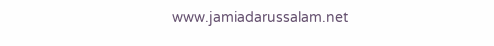www.jamiadarussalam.net